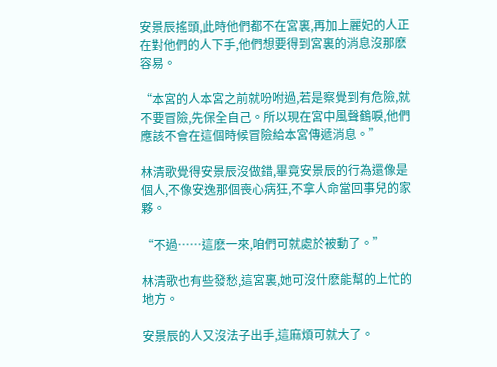安景辰搖頭,此時他們都不在宮裏,再加上麗妃的人正在對他們的人下手,他們想要得到宮裏的消息沒那麽容易。

“本宮的人本宮之前就吩咐過,若是察覺到有危險,就不要冒險,先保全自己。所以現在宮中風聲鶴唳,他們應該不會在這個時候冒險給本宮傳遞消息。”

林清歌覺得安景辰沒做錯,畢竟安景辰的行為還像是個人,不像安逸那個喪心病狂,不拿人命當回事兒的家夥。

“不過……這麽一來,咱們可就處於被動了。”

林清歌也有些發愁,這宮裏,她可沒什麽能幫的上忙的地方。

安景辰的人又沒法子出手,這麻煩可就大了。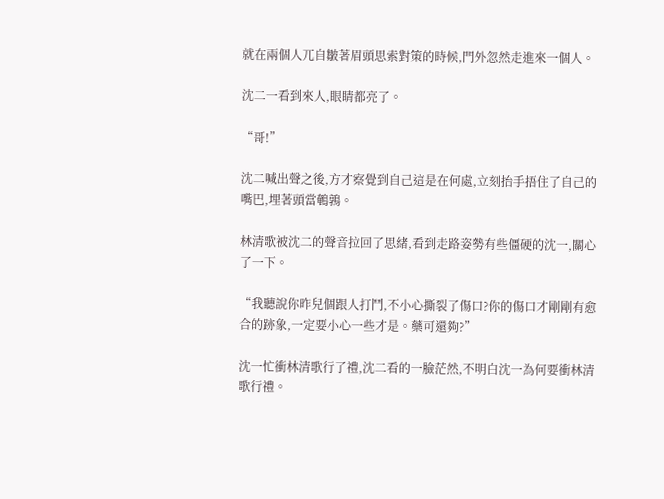就在兩個人兀自皺著眉頭思索對策的時候,門外忽然走進來一個人。

沈二一看到來人,眼睛都亮了。

“哥!”

沈二喊出聲之後,方才察覺到自己這是在何處,立刻抬手捂住了自己的嘴巴,埋著頭當鵪鶉。

林清歌被沈二的聲音拉回了思緒,看到走路姿勢有些僵硬的沈一,關心了一下。

“我聽說你昨兒個跟人打鬥,不小心撕裂了傷口?你的傷口才剛剛有愈合的跡象,一定要小心一些才是。藥可還夠?”

沈一忙衝林清歌行了禮,沈二看的一臉茫然,不明白沈一為何要衝林清歌行禮。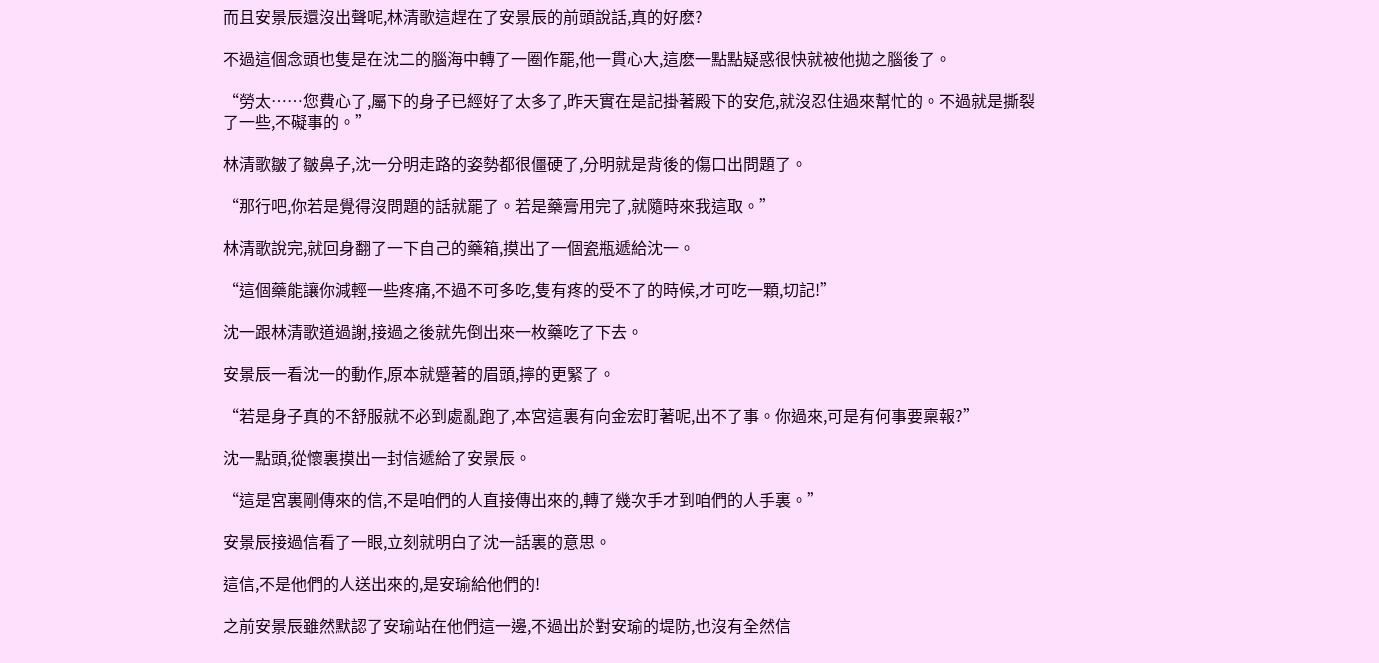而且安景辰還沒出聲呢,林清歌這趕在了安景辰的前頭說話,真的好麽?

不過這個念頭也隻是在沈二的腦海中轉了一圈作罷,他一貫心大,這麽一點點疑惑很快就被他拋之腦後了。

“勞太……您費心了,屬下的身子已經好了太多了,昨天實在是記掛著殿下的安危,就沒忍住過來幫忙的。不過就是撕裂了一些,不礙事的。”

林清歌皺了皺鼻子,沈一分明走路的姿勢都很僵硬了,分明就是背後的傷口出問題了。

“那行吧,你若是覺得沒問題的話就罷了。若是藥膏用完了,就隨時來我這取。”

林清歌說完,就回身翻了一下自己的藥箱,摸出了一個瓷瓶遞給沈一。

“這個藥能讓你減輕一些疼痛,不過不可多吃,隻有疼的受不了的時候,才可吃一顆,切記!”

沈一跟林清歌道過謝,接過之後就先倒出來一枚藥吃了下去。

安景辰一看沈一的動作,原本就蹙著的眉頭,擰的更緊了。

“若是身子真的不舒服就不必到處亂跑了,本宮這裏有向金宏盯著呢,出不了事。你過來,可是有何事要稟報?”

沈一點頭,從懷裏摸出一封信遞給了安景辰。

“這是宮裏剛傳來的信,不是咱們的人直接傳出來的,轉了幾次手才到咱們的人手裏。”

安景辰接過信看了一眼,立刻就明白了沈一話裏的意思。

這信,不是他們的人送出來的,是安瑜給他們的!

之前安景辰雖然默認了安瑜站在他們這一邊,不過出於對安瑜的堤防,也沒有全然信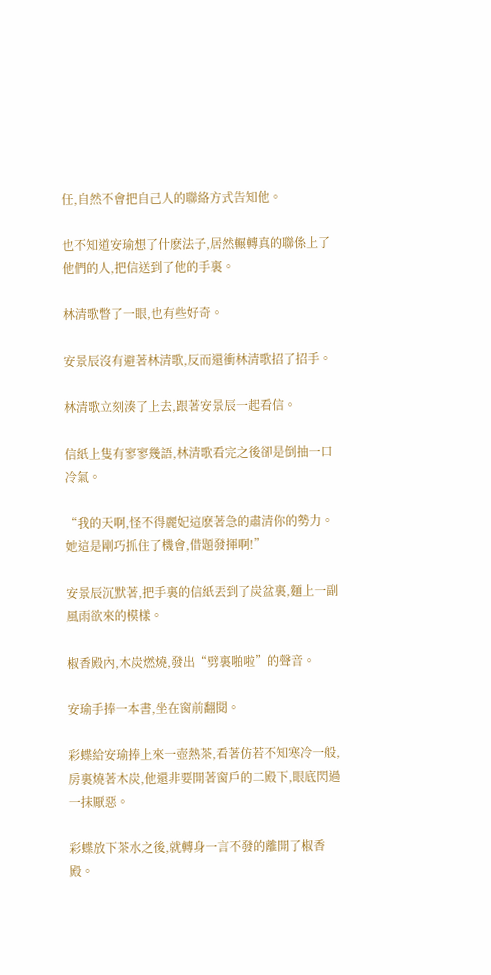任,自然不會把自己人的聯絡方式告知他。

也不知道安瑜想了什麽法子,居然輾轉真的聯係上了他們的人,把信送到了他的手裏。

林清歌瞥了一眼,也有些好奇。

安景辰沒有避著林清歌,反而還衝林清歌招了招手。

林清歌立刻湊了上去,跟著安景辰一起看信。

信紙上隻有寥寥幾語,林清歌看完之後卻是倒抽一口冷氣。

“我的天啊,怪不得麗妃這麽著急的肅清你的勢力。她這是剛巧抓住了機會,借題發揮啊!”

安景辰沉默著,把手裏的信紙丟到了炭盆裏,麵上一副風雨欲來的模樣。

椒香殿內,木炭燃燒,發出“劈裏啪啦”的聲音。

安瑜手捧一本書,坐在窗前翻閱。

彩蝶給安瑜捧上來一壺熱茶,看著仿若不知寒冷一般,房裏燒著木炭,他還非要開著窗戶的二殿下,眼底閃過一抹厭惡。

彩蝶放下茶水之後,就轉身一言不發的離開了椒香殿。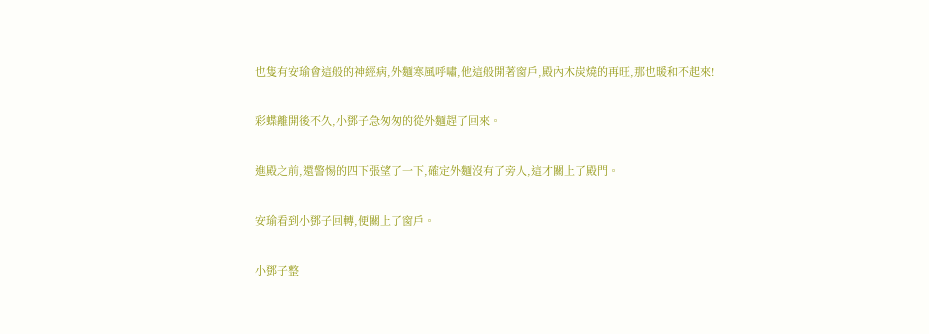也隻有安瑜會這般的神經病,外麵寒風呼嘯,他這般開著窗戶,殿內木炭燒的再旺,那也暖和不起來!

彩蝶離開後不久,小鄧子急匆匆的從外麵趕了回來。

進殿之前,還警惕的四下張望了一下,確定外麵沒有了旁人,這才關上了殿門。

安瑜看到小鄧子回轉,便關上了窗戶。

小鄧子整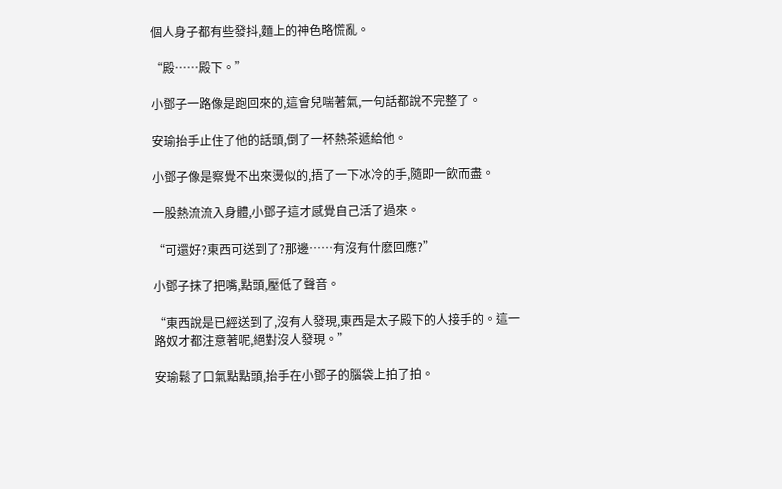個人身子都有些發抖,麵上的神色略慌亂。

“殿……殿下。”

小鄧子一路像是跑回來的,這會兒喘著氣,一句話都說不完整了。

安瑜抬手止住了他的話頭,倒了一杯熱茶遞給他。

小鄧子像是察覺不出來燙似的,捂了一下冰冷的手,隨即一飲而盡。

一股熱流流入身體,小鄧子這才感覺自己活了過來。

“可還好?東西可送到了?那邊……有沒有什麽回應?”

小鄧子抹了把嘴,點頭,壓低了聲音。

“東西說是已經送到了,沒有人發現,東西是太子殿下的人接手的。這一路奴才都注意著呢,絕對沒人發現。”

安瑜鬆了口氣點點頭,抬手在小鄧子的腦袋上拍了拍。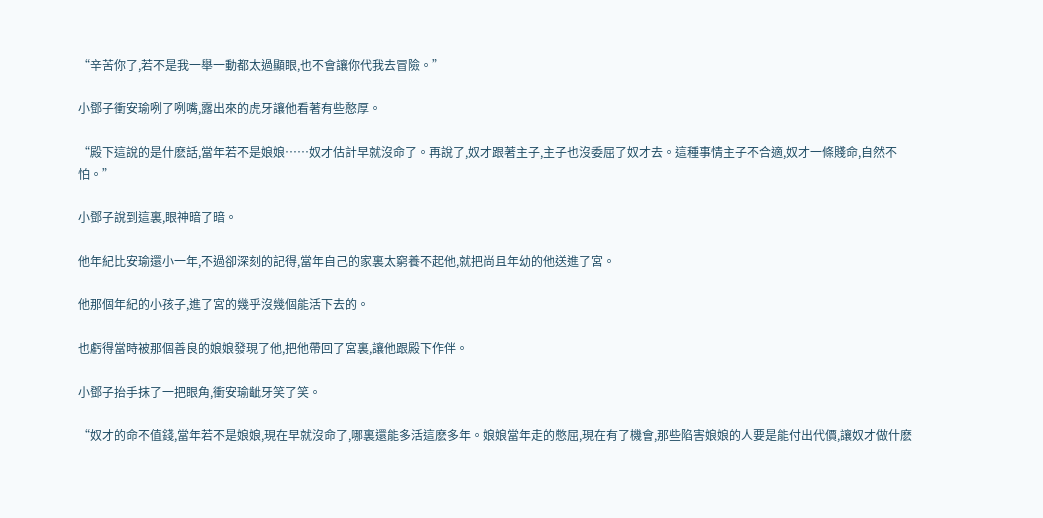“辛苦你了,若不是我一舉一動都太過顯眼,也不會讓你代我去冒險。”

小鄧子衝安瑜咧了咧嘴,露出來的虎牙讓他看著有些憨厚。

“殿下這說的是什麽話,當年若不是娘娘……奴才估計早就沒命了。再說了,奴才跟著主子,主子也沒委屈了奴才去。這種事情主子不合適,奴才一條賤命,自然不怕。”

小鄧子說到這裏,眼神暗了暗。

他年紀比安瑜還小一年,不過卻深刻的記得,當年自己的家裏太窮養不起他,就把尚且年幼的他送進了宮。

他那個年紀的小孩子,進了宮的幾乎沒幾個能活下去的。

也虧得當時被那個善良的娘娘發現了他,把他帶回了宮裏,讓他跟殿下作伴。

小鄧子抬手抹了一把眼角,衝安瑜齜牙笑了笑。

“奴才的命不值錢,當年若不是娘娘,現在早就沒命了,哪裏還能多活這麽多年。娘娘當年走的憋屈,現在有了機會,那些陷害娘娘的人要是能付出代價,讓奴才做什麽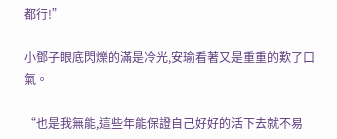都行!”

小鄧子眼底閃爍的滿是冷光,安瑜看著又是重重的歎了口氣。

“也是我無能,這些年能保證自己好好的活下去就不易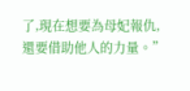了,現在想要為母妃報仇,還要借助他人的力量。”